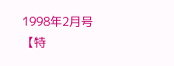1998年2月号
【特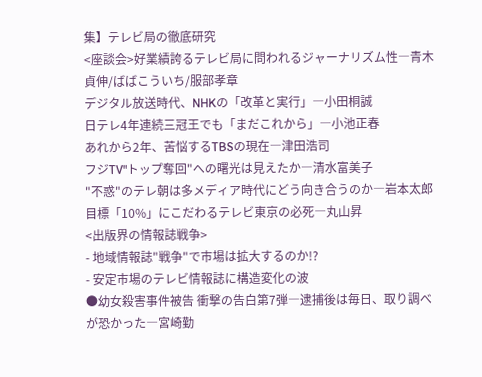集】テレビ局の徹底研究
<座談会>好業績誇るテレビ局に問われるジャーナリズム性―青木貞伸/ばばこういち/服部孝章
デジタル放送時代、NHKの「改革と実行」―小田桐誠
日テレ4年連続三冠王でも「まだこれから」―小池正春
あれから2年、苦悩するTBSの現在―津田浩司
フジTV"トップ奪回"への曙光は見えたか―清水富美子
"不惑"のテレ朝は多メディア時代にどう向き合うのか―岩本太郎
目標「10%」にこだわるテレビ東京の必死―丸山昇
<出版界の情報誌戦争>
- 地域情報誌"戦争"で市場は拡大するのか!?
- 安定市場のテレビ情報誌に構造変化の波
●幼女殺害事件被告 衝撃の告白第7弾―逮捕後は毎日、取り調べが恐かった―宮崎勤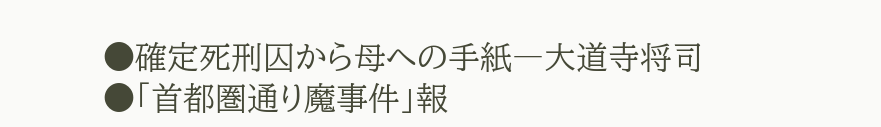●確定死刑囚から母への手紙―大道寺将司
●「首都圏通り魔事件」報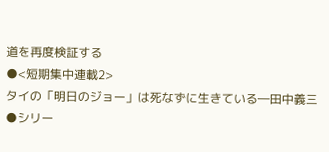道を再度検証する
●<短期集中連載2>
タイの「明日のジョー」は死なずに生きている―田中義三
●シリー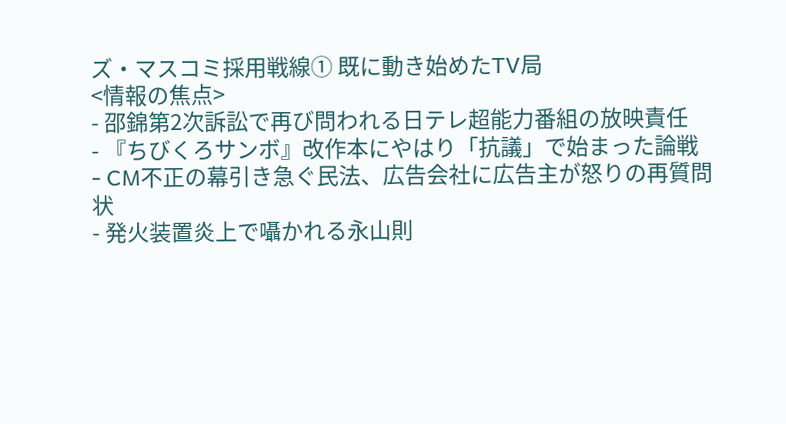ズ・マスコミ採用戦線① 既に動き始めたTV局
<情報の焦点>
- 邵錦第2次訴訟で再び問われる日テレ超能力番組の放映責任
- 『ちびくろサンボ』改作本にやはり「抗議」で始まった論戦
- CM不正の幕引き急ぐ民法、広告会社に広告主が怒りの再質問状
- 発火装置炎上で囁かれる永山則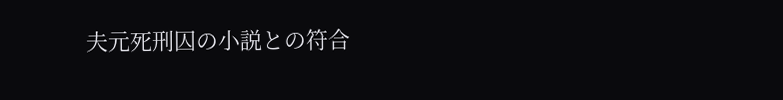夫元死刑囚の小説との符合